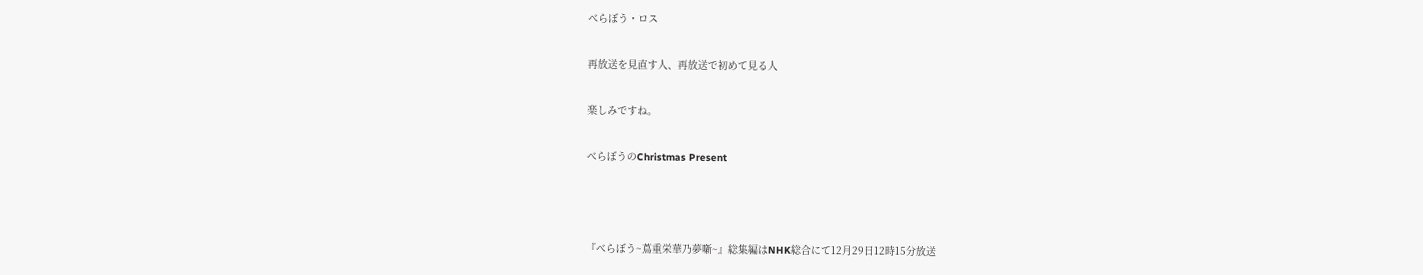べらぼう・ロス

再放送を見直す人、再放送で初めて見る人

楽しみですね。

べらぼうのChristmas Present



『べらぼう~蔦重栄華乃夢噺~』総集編はNHK総合にて12月29日12時15分放送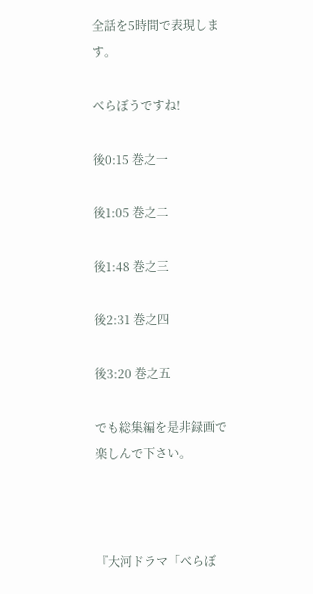全話を5時間で表現します。

べらぼうですね!

後0:15 巻之一

後1:05 巻之二

後1:48 巻之三

後2:31 巻之四

後3:20 巻之五

でも総集編を是非録画で楽しんで下さい。



『大河ドラマ「べらぼ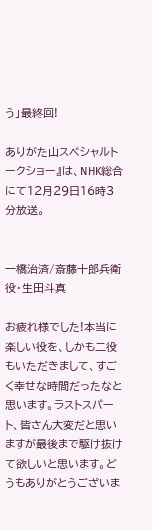う」最終回!

ありがた山スペシャルトークショー』は、NHK総合にて12月29日16時3分放送。


一橋治済/斎藤十郎兵衛 役・生田斗真

お疲れ様でした!本当に楽しい役を、しかも二役もいただきまして、すごく幸せな時間だったなと思います。ラストスパート、皆さん大変だと思いますが最後まで駆け抜けて欲しいと思います。どうもありがとうございま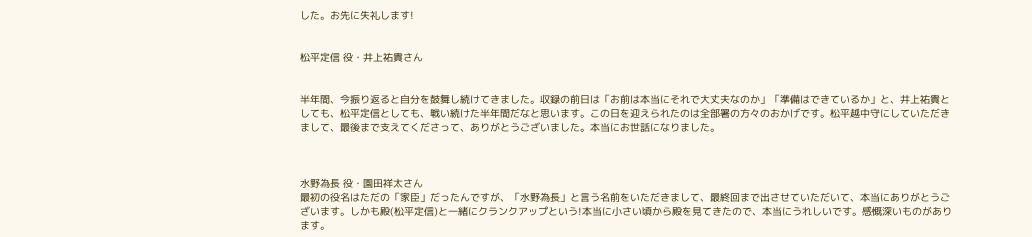した。お先に失礼します!


松平定信 役・井上祐貴さん


半年間、今振り返ると自分を鼓舞し続けてきました。収録の前日は「お前は本当にそれで大丈夫なのか」「準備はできているか」と、井上祐貴としても、松平定信としても、戦い続けた半年間だなと思います。この日を迎えられたのは全部署の方々のおかげです。松平越中守にしていただきまして、最後まで支えてくださって、ありがとうございました。本当にお世話になりました。



水野為長 役・園田祥太さん
最初の役名はただの「家臣」だったんですが、「水野為長」と言う名前をいただきまして、最終回まで出させていただいて、本当にありがとうございます。しかも殿(松平定信)と一緒にクランクアップという!本当に小さい頃から殿を見てきたので、本当にうれしいです。感慨深いものがあります。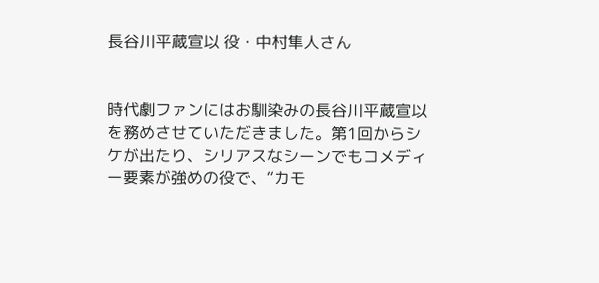長谷川平蔵宣以 役・中村隼人さん


時代劇ファンにはお馴染みの長谷川平蔵宣以を務めさせていただきました。第1回からシケが出たり、シリアスなシーンでもコメディー要素が強めの役で、“カモ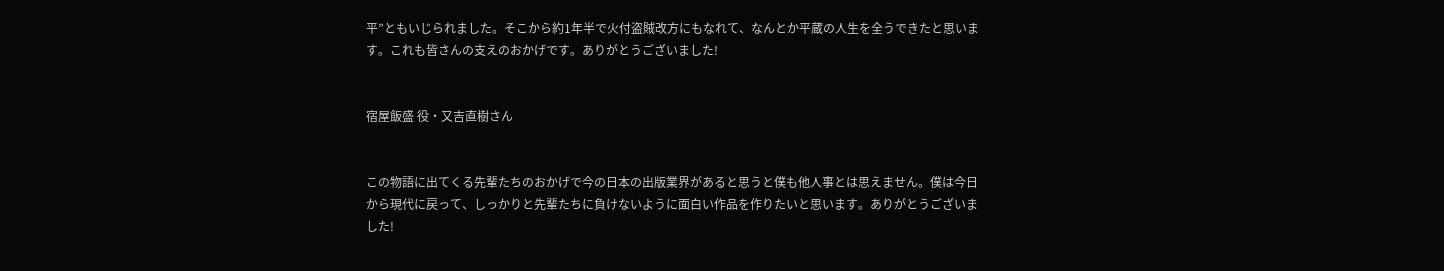平”ともいじられました。そこから約1年半で火付盗賊改方にもなれて、なんとか平蔵の人生を全うできたと思います。これも皆さんの支えのおかげです。ありがとうございました!


宿屋飯盛 役・又吉直樹さん


この物語に出てくる先輩たちのおかげで今の日本の出版業界があると思うと僕も他人事とは思えません。僕は今日から現代に戻って、しっかりと先輩たちに負けないように面白い作品を作りたいと思います。ありがとうございました!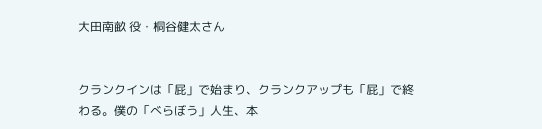大田南畝 役・桐谷健太さん


クランクインは「屁」で始まり、クランクアップも「屁」で終わる。僕の「べらぼう」人生、本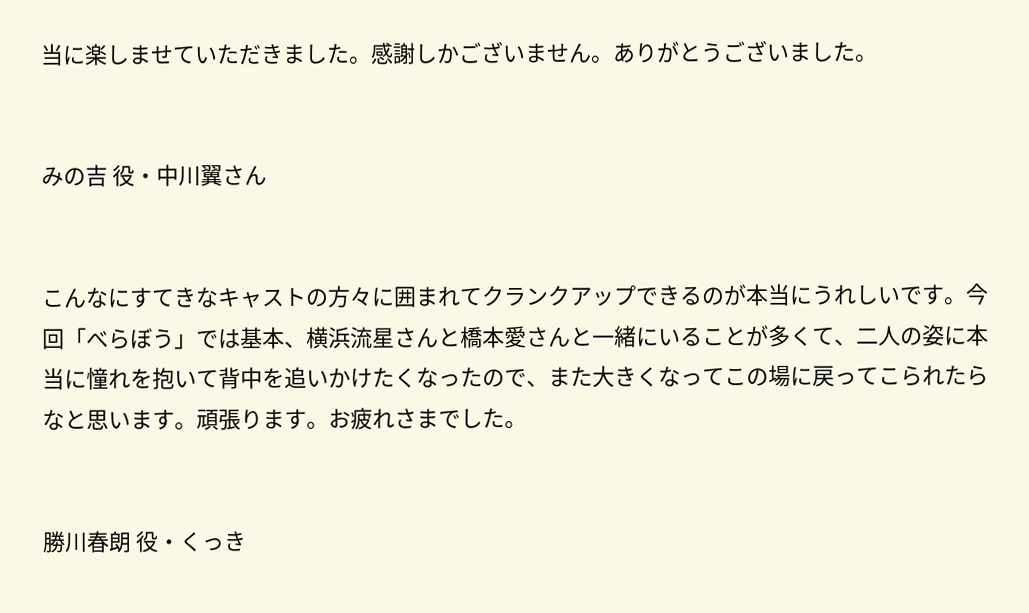当に楽しませていただきました。感謝しかございません。ありがとうございました。


みの吉 役・中川翼さん


こんなにすてきなキャストの方々に囲まれてクランクアップできるのが本当にうれしいです。今回「べらぼう」では基本、横浜流星さんと橋本愛さんと一緒にいることが多くて、二人の姿に本当に憧れを抱いて背中を追いかけたくなったので、また大きくなってこの場に戻ってこられたらなと思います。頑張ります。お疲れさまでした。


勝川春朗 役・くっき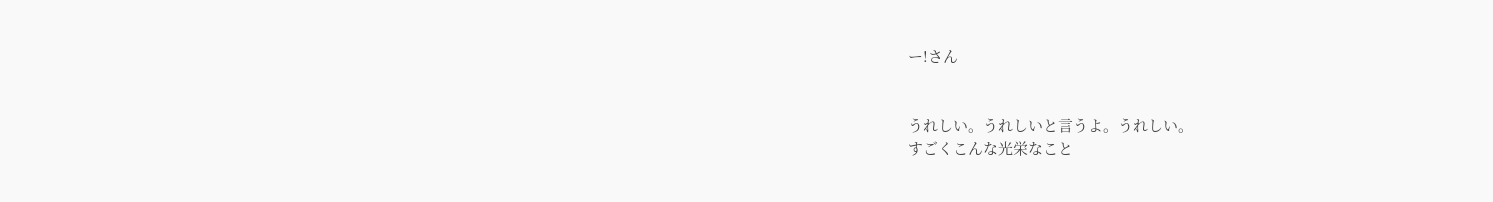ー!さん


うれしい。うれしいと言うよ。うれしい。
すごくこんな光栄なこと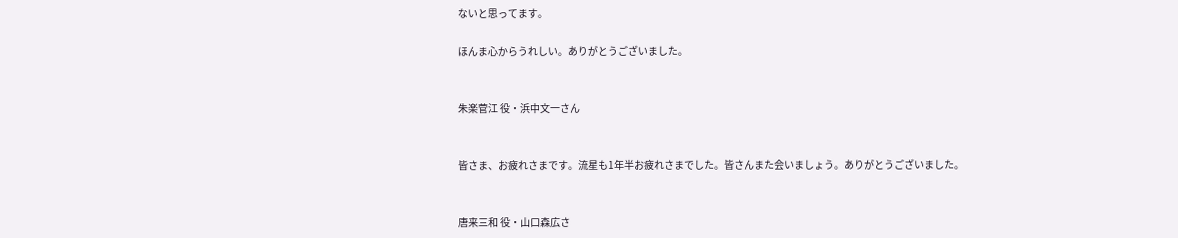ないと思ってます。

ほんま心からうれしい。ありがとうございました。


朱楽菅江 役・浜中文一さん


皆さま、お疲れさまです。流星も1年半お疲れさまでした。皆さんまた会いましょう。ありがとうございました。


唐来三和 役・山口森広さ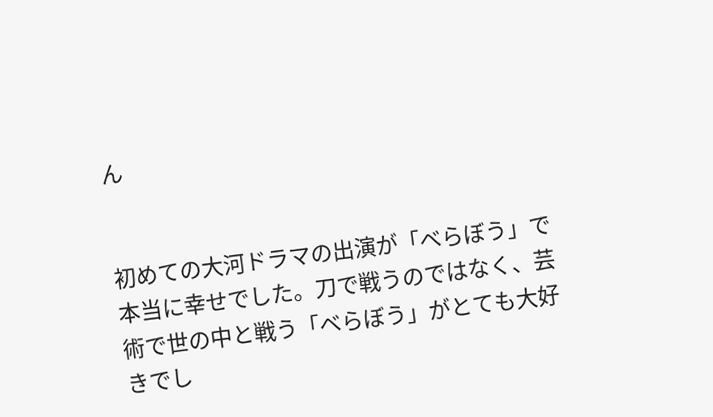ん


初めての大河ドラマの出演が「べらぼう」で本当に幸せでした。刀で戦うのではなく、芸術で世の中と戦う「べらぼう」がとても大好きでし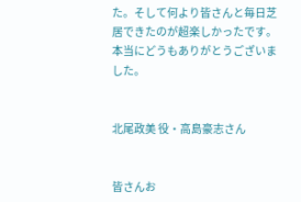た。そして何より皆さんと毎日芝居できたのが超楽しかったです。本当にどうもありがとうございました。


北尾政美 役・高島豪志さん


皆さんお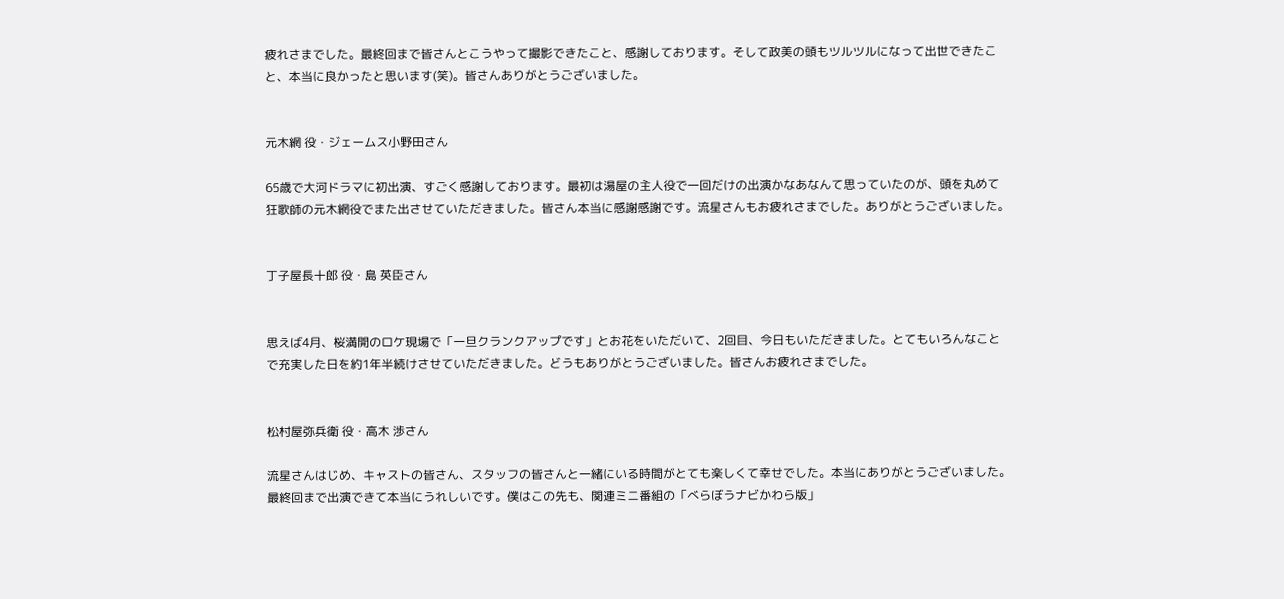疲れさまでした。最終回まで皆さんとこうやって撮影できたこと、感謝しております。そして政美の頭もツルツルになって出世できたこと、本当に良かったと思います(笑)。皆さんありがとうございました。


元木網 役・ジェームス小野田さん

65歳で大河ドラマに初出演、すごく感謝しております。最初は湯屋の主人役で一回だけの出演かなあなんて思っていたのが、頭を丸めて狂歌師の元木網役でまた出させていただきました。皆さん本当に感謝感謝です。流星さんもお疲れさまでした。ありがとうございました。


丁子屋長十郎 役・島 英臣さん


思えば4月、桜満開のロケ現場で「一旦クランクアップです」とお花をいただいて、2回目、今日もいただきました。とてもいろんなことで充実した日を約1年半続けさせていただきました。どうもありがとうございました。皆さんお疲れさまでした。


松村屋弥兵衛 役・高木 渉さん

流星さんはじめ、キャストの皆さん、スタッフの皆さんと一緒にいる時間がとても楽しくて幸せでした。本当にありがとうございました。最終回まで出演できて本当にうれしいです。僕はこの先も、関連ミニ番組の「べらぼうナビかわら版」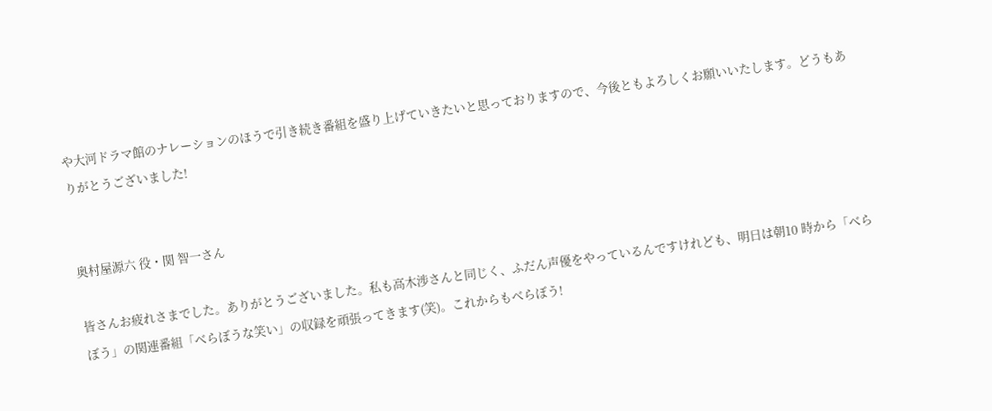や大河ドラマ館のナレーションのほうで引き続き番組を盛り上げていきたいと思っておりますので、今後ともよろしくお願いいたします。どうもありがとうございました!


奥村屋源六 役・関 智一さん

皆さんお疲れさまでした。ありがとうございました。私も高木渉さんと同じく、ふだん声優をやっているんですけれども、明日は朝10 時から「べらぼう」の関連番組「べらぼうな笑い」の収録を頑張ってきます(笑)。これからもべらぼう!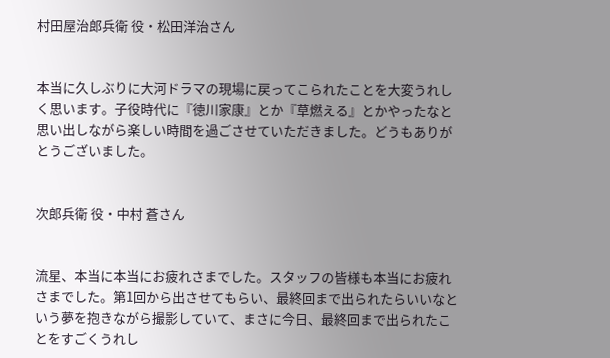村田屋治郎兵衛 役・松田洋治さん


本当に久しぶりに大河ドラマの現場に戻ってこられたことを大変うれしく思います。子役時代に『徳川家康』とか『草燃える』とかやったなと思い出しながら楽しい時間を過ごさせていただきました。どうもありがとうございました。


次郎兵衛 役・中村 蒼さん


流星、本当に本当にお疲れさまでした。スタッフの皆様も本当にお疲れさまでした。第1回から出させてもらい、最終回まで出られたらいいなという夢を抱きながら撮影していて、まさに今日、最終回まで出られたことをすごくうれし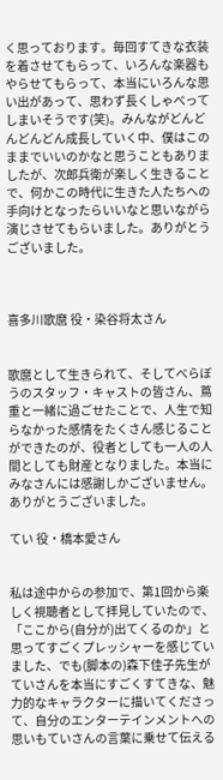く思っております。毎回すてきな衣装を着させてもらって、いろんな楽器もやらせてもらって、本当にいろんな思い出があって、思わず長くしゃべってしまいそうです(笑)。みんながどんどんどんどん成長していく中、僕はこのままでいいのかなと思うこともありましたが、次郎兵衛が楽しく生きることで、何かこの時代に生きた人たちへの手向けとなったらいいなと思いながら演じさせてもらいました。ありがとうございました。



喜多川歌麿 役・染谷将太さん


歌麿として生きられて、そしてべらぼうのスタッフ・キャストの皆さん、蔦重と一緒に過ごせたことで、人生で知らなかった感情をたくさん感じることができたのが、役者としても一人の人間としても財産となりました。本当にみなさんには感謝しかございません。ありがとうございました。

てい 役・橋本愛さん


私は途中からの参加で、第1回から楽しく視聴者として拝見していたので、「ここから(自分が)出てくるのか」と思ってすごくプレッシャーを感じていました、でも(脚本の)森下佳子先生がていさんを本当にすごくすてきな、魅力的なキャラクターに描いてくださって、自分のエンターテインメントへの思いもていさんの言葉に乗せて伝える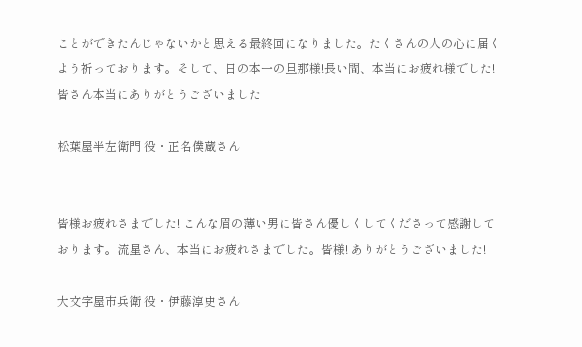ことができたんじゃないかと思える最終回になりました。たくさんの人の心に届くよう祈っております。そして、日の本一の旦那様!長い間、本当にお疲れ様でした!皆さん本当にありがとうございました

松葉屋半左衛門 役・正名僕蔵さん


皆様お疲れさまでした! こんな眉の薄い男に皆さん優しくしてくださって感謝しております。流星さん、本当にお疲れさまでした。皆様! ありがとうございました!

大文字屋市兵衛 役・伊藤淳史さん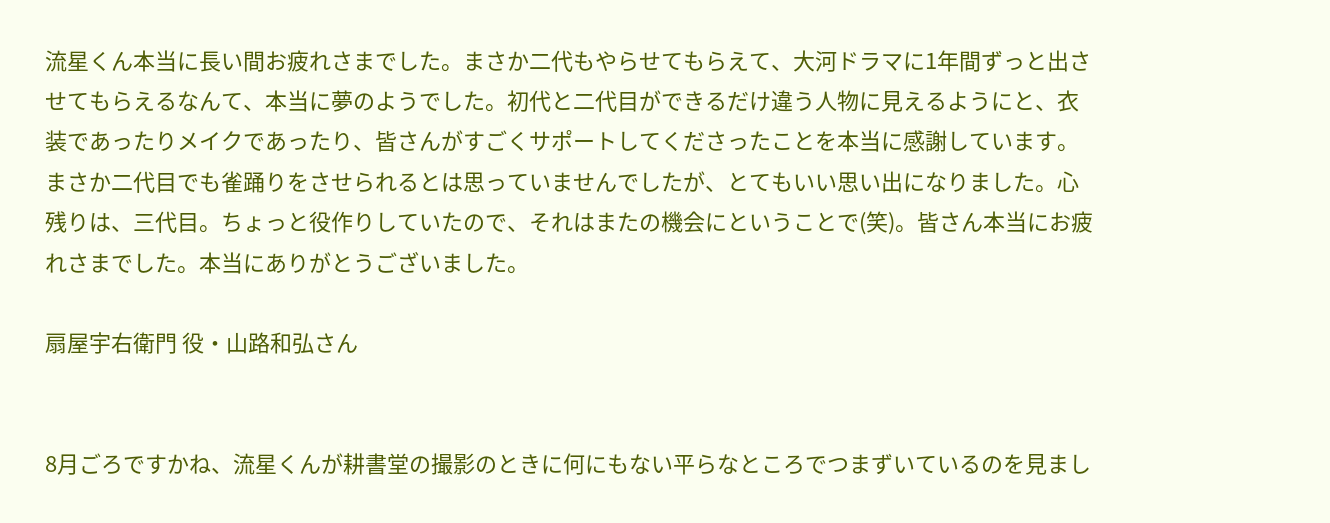流星くん本当に長い間お疲れさまでした。まさか二代もやらせてもらえて、大河ドラマに1年間ずっと出させてもらえるなんて、本当に夢のようでした。初代と二代目ができるだけ違う人物に見えるようにと、衣装であったりメイクであったり、皆さんがすごくサポートしてくださったことを本当に感謝しています。まさか二代目でも雀踊りをさせられるとは思っていませんでしたが、とてもいい思い出になりました。心残りは、三代目。ちょっと役作りしていたので、それはまたの機会にということで(笑)。皆さん本当にお疲れさまでした。本当にありがとうございました。

扇屋宇右衛門 役・山路和弘さん


8月ごろですかね、流星くんが耕書堂の撮影のときに何にもない平らなところでつまずいているのを見まし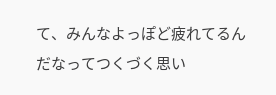て、みんなよっぽど疲れてるんだなってつくづく思い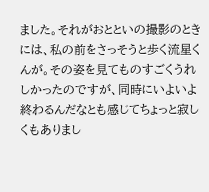ました。それがおとといの撮影のときには、私の前をさっそうと歩く流星くんが。その姿を見てものすごくうれしかったのですが、同時にいよいよ終わるんだなとも感じてちょっと寂しくもありまし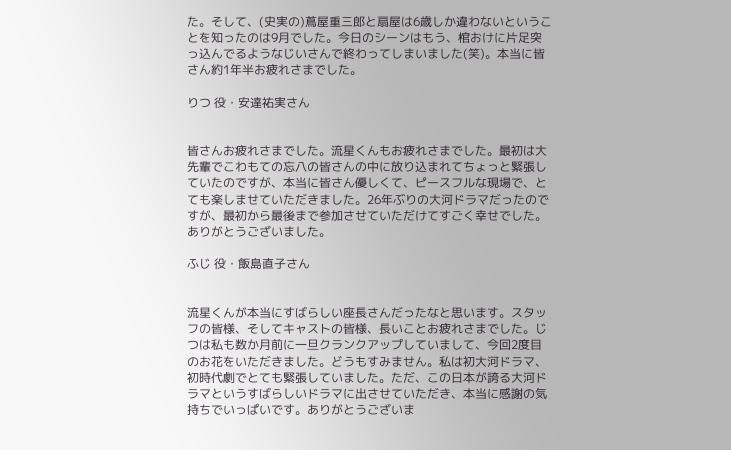た。そして、(史実の)蔦屋重三郎と扇屋は6歳しか違わないということを知ったのは9月でした。今日のシーンはもう、棺おけに片足突っ込んでるようなじいさんで終わってしまいました(笑)。本当に皆さん約1年半お疲れさまでした。

りつ 役・安達祐実さん


皆さんお疲れさまでした。流星くんもお疲れさまでした。最初は大先輩でこわもての忘八の皆さんの中に放り込まれてちょっと緊張していたのですが、本当に皆さん優しくて、ピースフルな現場で、とても楽しませていただきました。26年ぶりの大河ドラマだったのですが、最初から最後まで参加させていただけてすごく幸せでした。ありがとうございました。

ふじ 役・飯島直子さん


流星くんが本当にすばらしい座長さんだったなと思います。スタッフの皆様、そしてキャストの皆様、長いことお疲れさまでした。じつは私も数か月前に一旦クランクアップしていまして、今回2度目のお花をいただきました。どうもすみません。私は初大河ドラマ、初時代劇でとても緊張していました。ただ、この日本が誇る大河ドラマというすばらしいドラマに出させていただき、本当に感謝の気持ちでいっぱいです。ありがとうございま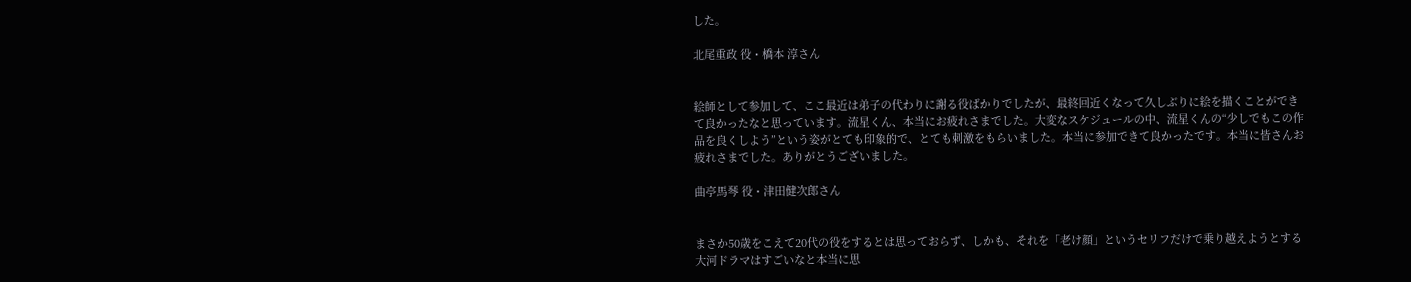した。

北尾重政 役・橋本 淳さん


絵師として参加して、ここ最近は弟子の代わりに謝る役ばかりでしたが、最終回近くなって久しぶりに絵を描くことができて良かったなと思っています。流星くん、本当にお疲れさまでした。大変なスケジュールの中、流星くんの“少しでもこの作品を良くしよう”という姿がとても印象的で、とても刺激をもらいました。本当に参加できて良かったです。本当に皆さんお疲れさまでした。ありがとうございました。

曲亭馬琴 役・津田健次郎さん


まさか50歳をこえて20代の役をするとは思っておらず、しかも、それを「老け顔」というセリフだけで乗り越えようとする大河ドラマはすごいなと本当に思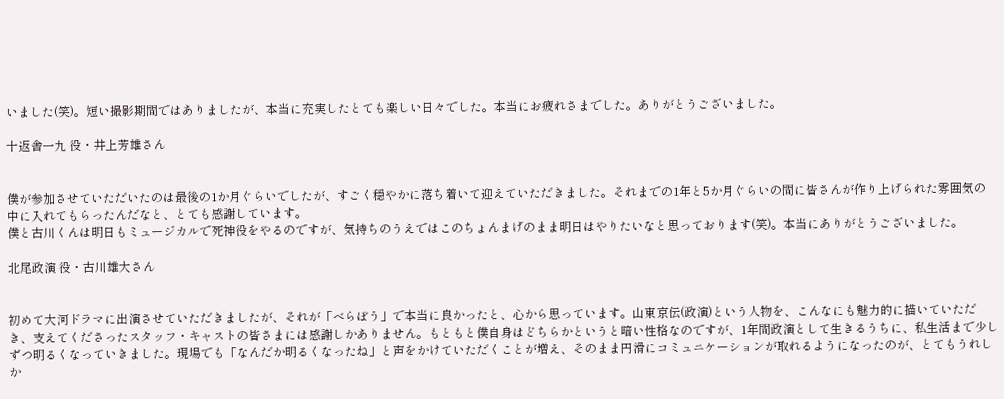いました(笑)。短い撮影期間ではありましたが、本当に充実したとても楽しい日々でした。本当にお疲れさまでした。ありがとうございました。

十返舎一九 役・井上芳雄さん


僕が参加させていただいたのは最後の1か月ぐらいでしたが、すごく穏やかに落ち着いて迎えていただきました。それまでの1年と5か月ぐらいの間に皆さんが作り上げられた雰囲気の中に入れてもらったんだなと、とても感謝しています。
僕と古川くんは明日もミュージカルで死神役をやるのですが、気持ちのうえではこのちょんまげのまま明日はやりたいなと思っております(笑)。本当にありがとうございました。

北尾政演 役・古川雄大さん


初めて大河ドラマに出演させていただきましたが、それが「べらぼう」で本当に良かったと、心から思っています。山東京伝(政演)という人物を、こんなにも魅力的に描いていただき、支えてくださったスタッフ・キャストの皆さまには感謝しかありません。もともと僕自身はどちらかというと暗い性格なのですが、1年間政演として生きるうちに、私生活まで少しずつ明るくなっていきました。現場でも「なんだか明るくなったね」と声をかけていただくことが増え、そのまま円滑にコミュニケーションが取れるようになったのが、とてもうれしか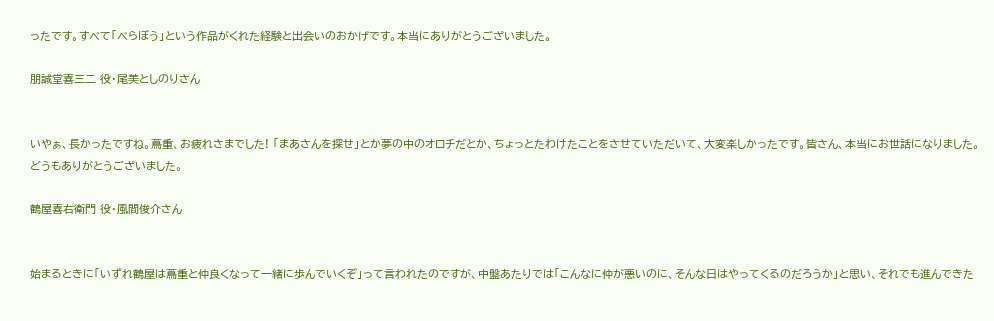ったです。すべて「べらぼう」という作品がくれた経験と出会いのおかげです。本当にありがとうございました。

朋誠堂喜三二 役・尾美としのりさん


いやぁ、長かったですね。蔦重、お疲れさまでした! 「まあさんを探せ」とか夢の中のオロチだとか、ちょっとたわけたことをさせていただいて、大変楽しかったです。皆さん、本当にお世話になりました。どうもありがとうございました。

鶴屋喜右衛門 役・風間俊介さん


始まるときに「いずれ鶴屋は蔦重と仲良くなって一緒に歩んでいくぞ」って言われたのですが、中盤あたりでは「こんなに仲が悪いのに、そんな日はやってくるのだろうか」と思い、それでも進んできた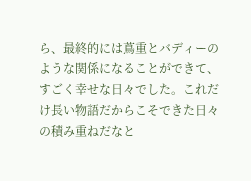ら、最終的には蔦重とバディーのような関係になることができて、すごく幸せな日々でした。これだけ長い物語だからこそできた日々の積み重ねだなと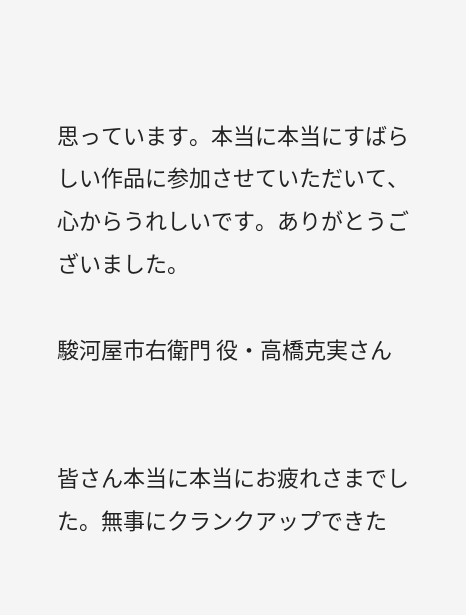思っています。本当に本当にすばらしい作品に参加させていただいて、心からうれしいです。ありがとうございました。

駿河屋市右衛門 役・高橋克実さん


皆さん本当に本当にお疲れさまでした。無事にクランクアップできた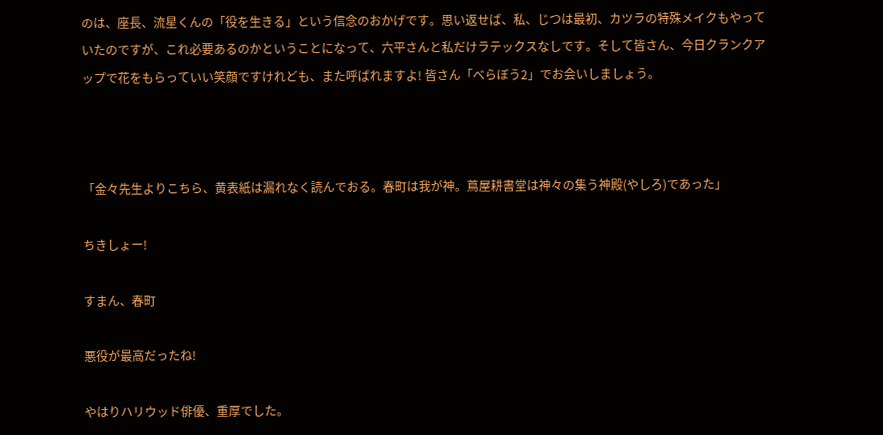のは、座長、流星くんの「役を生きる」という信念のおかげです。思い返せば、私、じつは最初、カツラの特殊メイクもやっていたのですが、これ必要あるのかということになって、六平さんと私だけラテックスなしです。そして皆さん、今日クランクアップで花をもらっていい笑顔ですけれども、また呼ばれますよ! 皆さん「べらぼう2」でお会いしましょう。



「金々先生よりこちら、黄表紙は漏れなく読んでおる。春町は我が神。蔦屋耕書堂は神々の集う神殿(やしろ)であった」

ちきしょー!

すまん、春町

悪役が最高だったね!

やはりハリウッド俳優、重厚でした。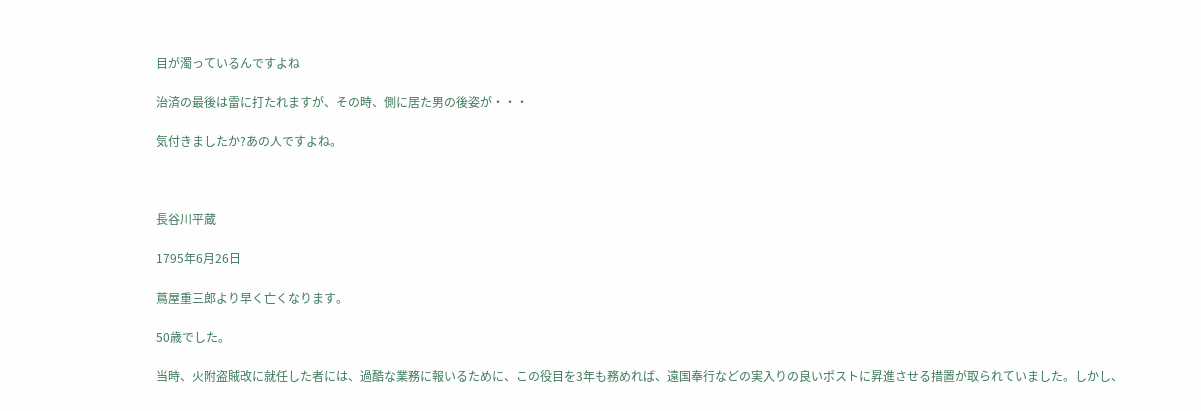目が濁っているんですよね

治済の最後は雷に打たれますが、その時、側に居た男の後姿が・・・

気付きましたか?あの人ですよね。



長谷川平蔵

1795年6月26日

蔦屋重三郎より早く亡くなります。

50歳でした。

当時、火附盗賊改に就任した者には、過酷な業務に報いるために、この役目を3年も務めれば、遠国奉行などの実入りの良いポストに昇進させる措置が取られていました。しかし、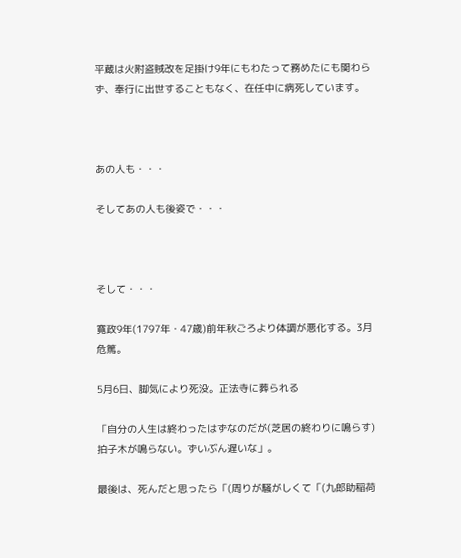平蔵は火附盗賊改を足掛け9年にもわたって務めたにも関わらず、奉行に出世することもなく、在任中に病死しています。



あの人も・・・

そしてあの人も後姿で・・・



そして・・・

寛政9年(1797年・47歳)前年秋ごろより体調が悪化する。3月危篤。

5月6日、脚気により死没。正法寺に葬られる

「自分の人生は終わったはずなのだが(芝居の終わりに鳴らす)拍子木が鳴らない。ずいぶん遅いな」。

最後は、死んだと思ったら「(周りが騒がしくて「(九郎助稲荷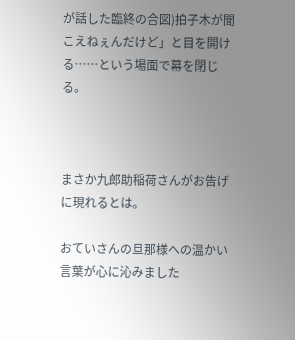が話した臨終の合図)拍子木が聞こえねぇんだけど」と目を開ける……という場面で幕を閉じる。



まさか九郎助稲荷さんがお告げに現れるとは。

おていさんの旦那様への温かい言葉が心に沁みました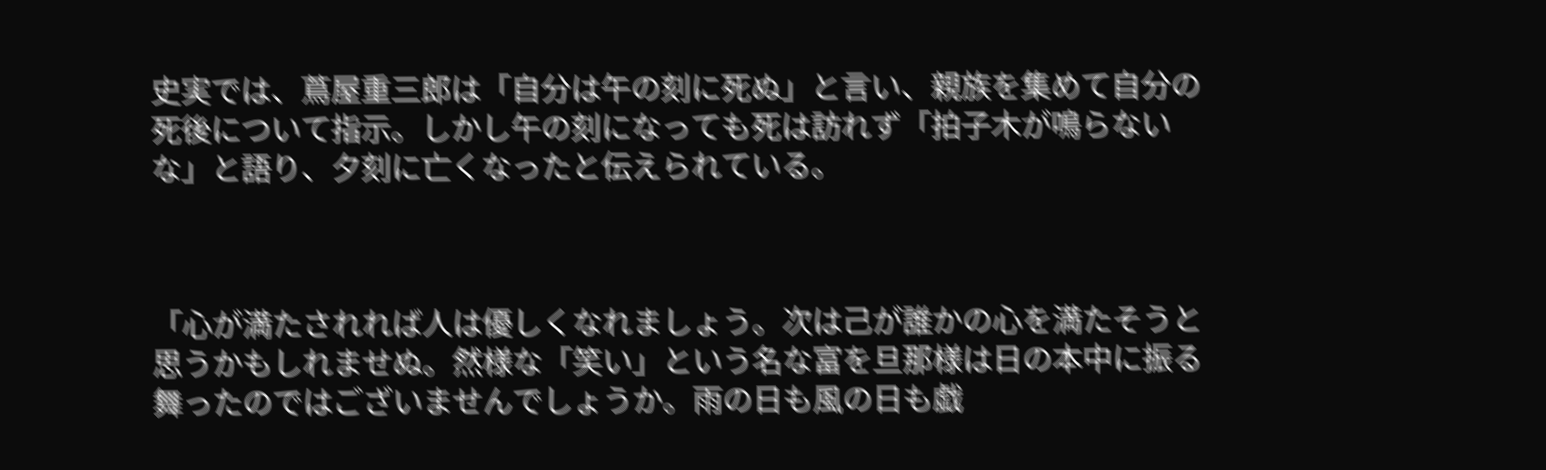史実では、蔦屋重三郎は「自分は午の刻に死ぬ」と言い、親族を集めて自分の死後について指示。しかし午の刻になっても死は訪れず「拍子木が鳴らないな」と語り、夕刻に亡くなったと伝えられている。



「心が満たされれば人は優しくなれましょう。次は己が誰かの心を満たそうと思うかもしれませぬ。然様な「笑い」という名な富を旦那様は日の本中に振る舞ったのではございませんでしょうか。雨の日も風の日も戯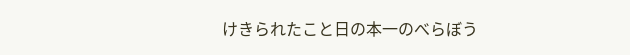けきられたこと日の本一のべらぼう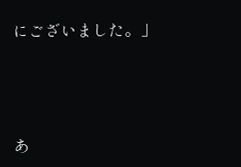にございました。」



あ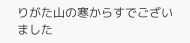りがた山の寒からすでございました